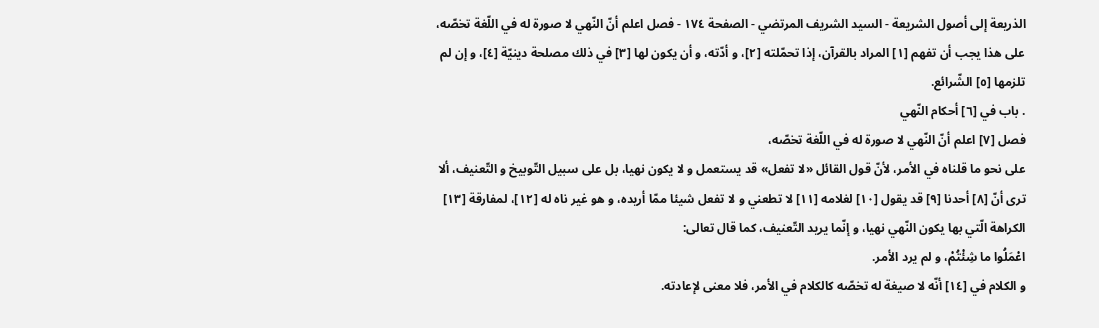الذريعة إلى أصول الشريعة - السيد الشريف المرتضي - الصفحة ١٧٤ - فصل اعلم أنّ النّهي لا صورة له في اللّغة تخصّه،
على هذا يجب أن تفهم [١] المراد بالقرآن، إذا تحمّلته [٢]، و أدّته، و أن يكون لها [٣] في ذلك مصلحة دينيّة [٤]، و إن لم تلزمها [٥] الشّرائع.
. باب في [٦] أحكام النّهي
فصل [٧] اعلم أنّ النّهي لا صورة له في اللّغة تخصّه،
على نحو ما قلناه في الأمر، لأنّ قول القائل «لا تفعل» قد يستعمل و لا يكون نهيا، بل على سبيل التّوبيخ و التّعنيف، ألا ترى أنّ [٨] أحدنا [٩] قد يقول [١٠] لغلامه [١١] لا تطعني و لا تفعل شيئا ممّا أريده، و هو غير ناه له [١٢]، لمفارقة [١٣] الكراهة الّتي بها يكون النّهي نهيا، و إنّما يريد التّعنيف، كما قال تعالى:
اعْمَلُوا ما شِئْتُمْ، و لم يرد الأمر.
و الكلام في [١٤] أنّه لا صيغة له تخصّه كالكلام في الأمر، فلا معنى لإعادته.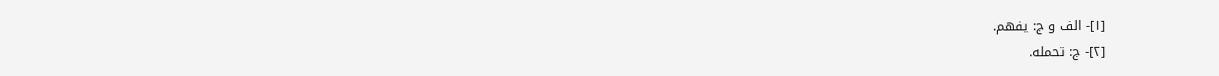[١]- الف و ج: يفهم.
[٢]- ج: تحمله.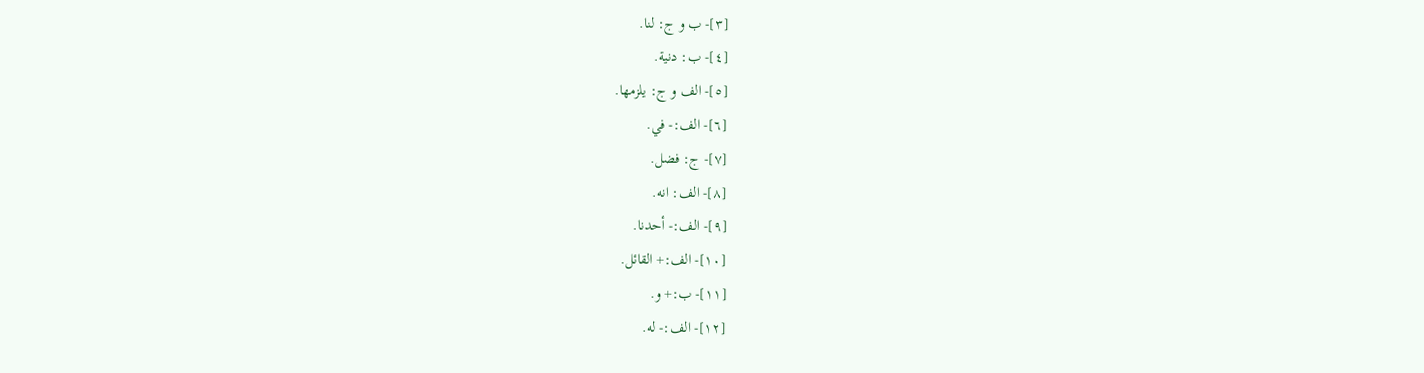[٣]- ب و ج: لنا.
[٤]- ب: دنية.
[٥]- الف و ج: يلزمها.
[٦]- الف:- في.
[٧]- ج: فضل.
[٨]- الف: انه.
[٩]- الف:- أحدنا.
[١٠]- الف:+ القائل.
[١١]- ب:+ و.
[١٢]- الف:- له.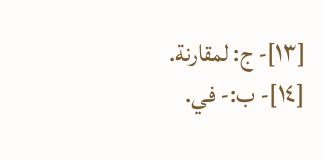[١٣]- ج: لمقارنة.
[١٤]- ب:- في.